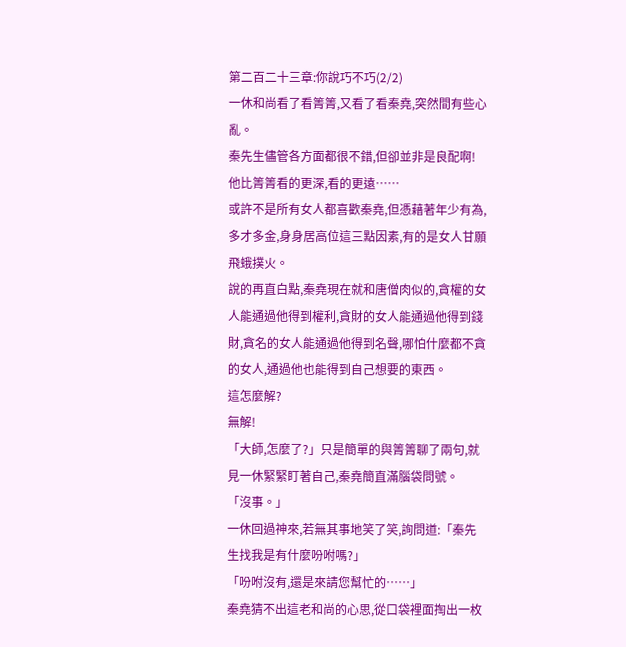第二百二十三章:你說巧不巧(2/2)
一休和尚看了看箐箐,又看了看秦堯,突然間有些心亂。
秦先生儘管各方面都很不錯,但卻並非是良配啊!
他比箐箐看的更深,看的更遠……
或許不是所有女人都喜歡秦堯,但憑藉著年少有為,多才多金,身身居高位這三點因素,有的是女人甘願飛蛾撲火。
說的再直白點,秦堯現在就和唐僧肉似的,貪權的女人能通過他得到權利,貪財的女人能通過他得到錢財,貪名的女人能通過他得到名聲,哪怕什麼都不貪的女人,通過他也能得到自己想要的東西。
這怎麼解?
無解!
「大師,怎麼了?」只是簡單的與箐箐聊了兩句,就見一休緊緊盯著自己,秦堯簡直滿腦袋問號。
「沒事。」
一休回過神來,若無其事地笑了笑,詢問道:「秦先生找我是有什麼吩咐嗎?」
「吩咐沒有,還是來請您幫忙的……」
秦堯猜不出這老和尚的心思,從口袋裡面掏出一枚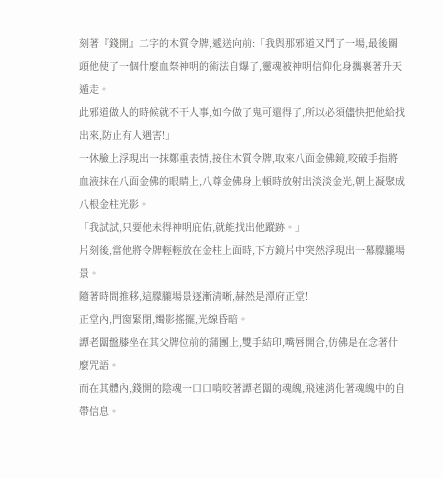刻著『錢開』二字的木質令牌,遞送向前:「我與那邪道又鬥了一場,最後關頭他使了一個什麼血祭神明的術法自爆了,靈魂被神明信仰化身攜裹著升天遁走。
此邪道做人的時候就不干人事,如今做了鬼可還得了,所以必須儘快把他給找出來,防止有人遇害!」
一休臉上浮現出一抹鄭重表情,接住木質令牌,取來八面金佛鏡,咬破手指將血液抹在八面金佛的眼睛上,八尊金佛身上頓時放射出淡淡金光,朝上凝聚成八根金柱光影。
「我試試,只要他未得神明庇佑,就能找出他蹤跡。」
片刻後,當他將令牌輕輕放在金柱上面時,下方鏡片中突然浮現出一幕朦朧場景。
隨著時間推移,這朦朧場景逐漸清晰,赫然是潭府正堂!
正堂內,門窗緊閉,燭影搖擺,光線昏暗。
譚老闆盤膝坐在其父牌位前的蒲團上,雙手結印,嘴唇開合,仿佛是在念著什麼咒語。
而在其體內,錢開的陰魂一口口啃咬著譚老闆的魂魄,飛速消化著魂魄中的自帶信息。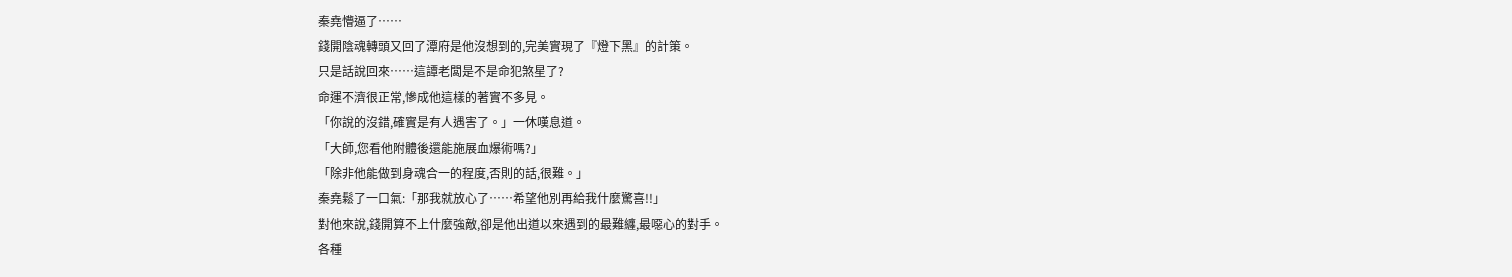秦堯懵逼了……
錢開陰魂轉頭又回了潭府是他沒想到的,完美實現了『燈下黑』的計策。
只是話說回來……這譚老闆是不是命犯煞星了?
命運不濟很正常,慘成他這樣的著實不多見。
「你說的沒錯,確實是有人遇害了。」一休嘆息道。
「大師,您看他附體後還能施展血爆術嗎?」
「除非他能做到身魂合一的程度,否則的話,很難。」
秦堯鬆了一口氣:「那我就放心了……希望他別再給我什麼驚喜!!」
對他來說,錢開算不上什麼強敵,卻是他出道以來遇到的最難纏,最噁心的對手。
各種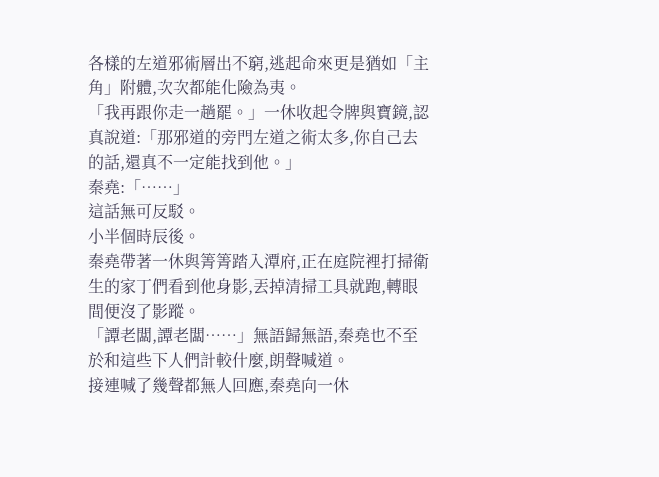各樣的左道邪術層出不窮,逃起命來更是猶如「主角」附體,次次都能化險為夷。
「我再跟你走一趟罷。」一休收起令牌與寶鏡,認真說道:「那邪道的旁門左道之術太多,你自己去的話,還真不一定能找到他。」
秦堯:「……」
這話無可反駁。
小半個時辰後。
秦堯帶著一休與箐箐踏入潭府,正在庭院裡打掃衛生的家丁們看到他身影,丟掉清掃工具就跑,轉眼間便沒了影蹤。
「譚老闆,譚老闆……」無語歸無語,秦堯也不至於和這些下人們計較什麼,朗聲喊道。
接連喊了幾聲都無人回應,秦堯向一休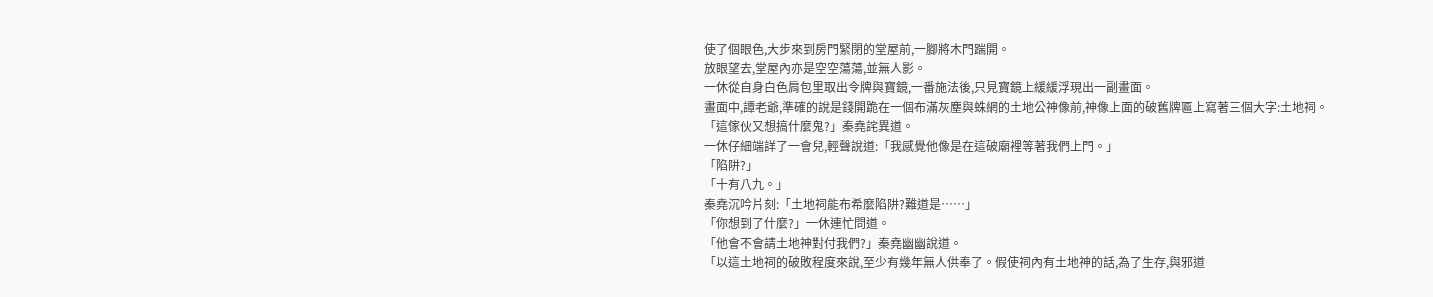使了個眼色,大步來到房門緊閉的堂屋前,一腳將木門踹開。
放眼望去,堂屋內亦是空空蕩蕩,並無人影。
一休從自身白色肩包里取出令牌與寶鏡,一番施法後,只見寶鏡上緩緩浮現出一副畫面。
畫面中,譚老爺,準確的說是錢開跪在一個布滿灰塵與蛛網的土地公神像前,神像上面的破舊牌匾上寫著三個大字:土地祠。
「這傢伙又想搞什麼鬼?」秦堯詫異道。
一休仔細端詳了一會兒,輕聲說道:「我感覺他像是在這破廟裡等著我們上門。」
「陷阱?」
「十有八九。」
秦堯沉吟片刻:「土地祠能布希麼陷阱?難道是……」
「你想到了什麼?」一休連忙問道。
「他會不會請土地神對付我們?」秦堯幽幽說道。
「以這土地祠的破敗程度來說,至少有幾年無人供奉了。假使祠內有土地神的話,為了生存,與邪道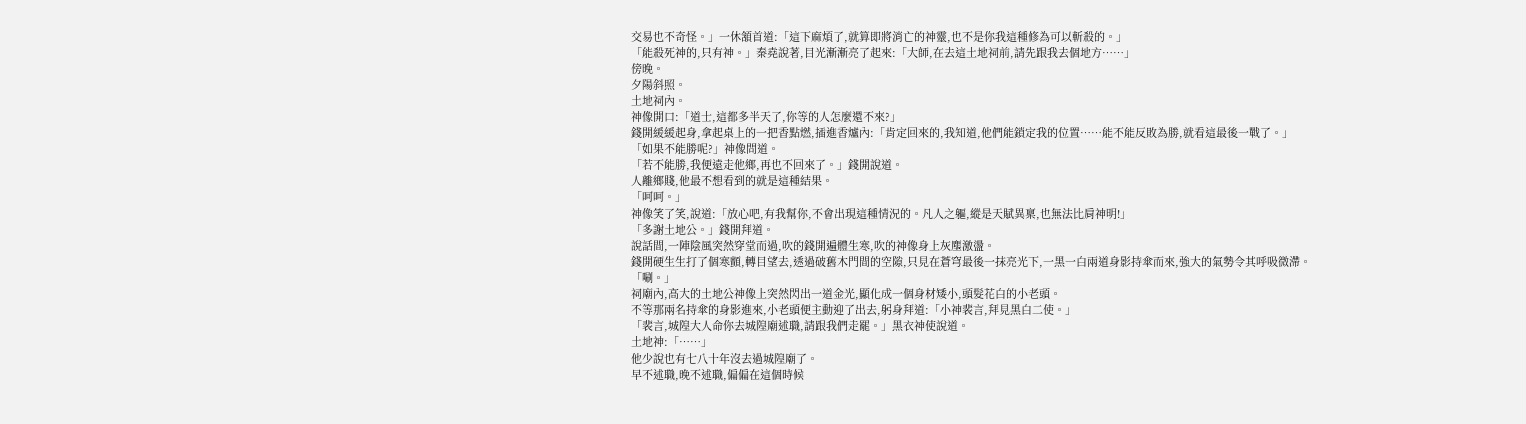交易也不奇怪。」一休頷首道:「這下麻煩了,就算即將消亡的神靈,也不是你我這種修為可以斬殺的。」
「能殺死神的,只有神。」秦堯說著,目光漸漸亮了起來:「大師,在去這土地祠前,請先跟我去個地方……」
傍晚。
夕陽斜照。
土地祠內。
神像開口:「道士,這都多半天了,你等的人怎麼還不來?」
錢開緩緩起身,拿起桌上的一把香點燃,插進香爐內:「肯定回來的,我知道,他們能鎖定我的位置……能不能反敗為勝,就看這最後一戰了。」
「如果不能勝呢?」神像問道。
「若不能勝,我便遠走他鄉,再也不回來了。」錢開說道。
人離鄉賤,他最不想看到的就是這種結果。
「呵呵。」
神像笑了笑,說道:「放心吧,有我幫你,不會出現這種情況的。凡人之軀,縱是天賦異稟,也無法比肩神明!」
「多謝土地公。」錢開拜道。
說話間,一陣陰風突然穿堂而過,吹的錢開遍體生寒,吹的神像身上灰塵激盪。
錢開硬生生打了個寒顫,轉目望去,透過破舊木門間的空隙,只見在蒼穹最後一抹亮光下,一黑一白兩道身影持傘而來,強大的氣勢令其呼吸微滯。
「唰。」
祠廟內,高大的土地公神像上突然閃出一道金光,顯化成一個身材矮小,頭髮花白的小老頭。
不等那兩名持傘的身影進來,小老頭便主動迎了出去,躬身拜道:「小神裴言,拜見黑白二使。」
「裴言,城隍大人命你去城隍廟述職,請跟我們走罷。」黑衣神使說道。
土地神:「……」
他少說也有七八十年沒去過城隍廟了。
早不述職,晚不述職,偏偏在這個時候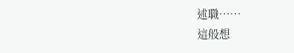述職……
這般想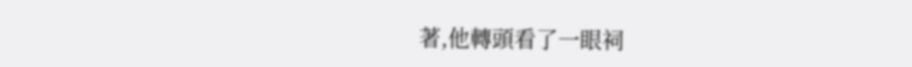著,他轉頭看了一眼祠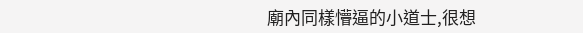廟內同樣懵逼的小道士,很想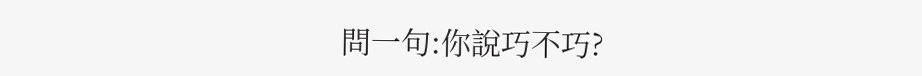問一句:你說巧不巧?